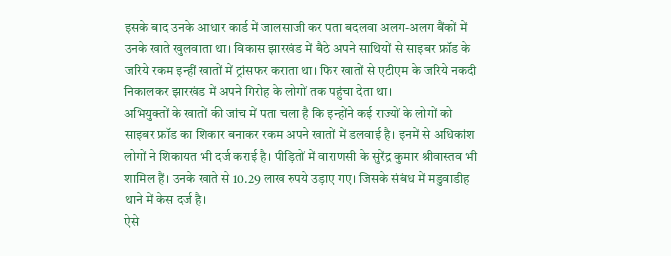इसके बाद उनके आधार कार्ड में जालसाजी कर पता बदलवा अलग-अलग बैंकों में उनके खाते खुलवाता था। विकास झारखंड में बैठे अपने साथियों से साइबर फ्रॉड के जरिये रकम इन्हीं खातों में ट्रांसफर कराता था। फिर खातों से एटीएम के जरिये नकदी निकालकर झारखंड में अपने गिरोह के लोगों तक पहुंचा देता था।
अभियुक्तों के खातों की जांच में पता चला है कि इन्होंने कई राज्यों के लोगों को साइबर फ्रॉड का शिकार बनाकर रकम अपने खातों में डलवाई है। इनमें से अधिकांश लोगों ने शिकायत भी दर्ज कराई है। पीड़ितों में वाराणसी के सुरेंद्र कुमार श्रीवास्तव भी शामिल हैं। उनके खाते से 10.29 लाख रुपये उड़ाए गए। जिसके संबंध में मडुवाडीह थाने में केस दर्ज है।
ऐसे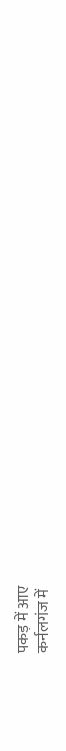पकड़ में आए
कर्नलगंज में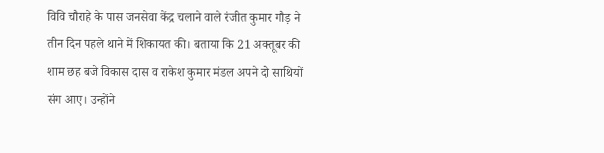विवि चौराहे के पास जनसेवा केंद्र चलाने वाले रंजीत कुमार गौड़ ने तीन दिन पहले थाने में शिकायत की। बताया कि 21 अक्तूबर की शाम छह बजे विकास दास व राकेश कुमार मंडल अपने दो साथियों संग आए। उन्होंने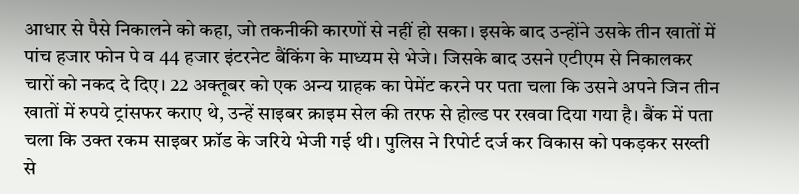आधार से पैसे निकालने को कहा, जो तकनीकी कारणों से नहीं हो सका। इसके बाद उन्होंने उसके तीन खातों में पांच हजार फोन पे व 44 हजार इंटरनेट बैंकिंग के माध्यम से भेजे। जिसके बाद उसने एटीएम से निकालकर चारों को नकद दे दिए। 22 अक्तूबर को एक अन्य ग्राहक का पेमेंट करने पर पता चला कि उसने अपने जिन तीन खातों में रुपये ट्रांसफर कराए थे, उन्हें साइबर क्राइम सेल की तरफ से होल्ड पर रखवा दिया गया है। बैंक में पता चला कि उक्त रकम साइबर फ्रॉड के जरिये भेजी गई थी। पुलिस ने रिपोर्ट दर्ज कर विकास को पकड़कर सख्ती से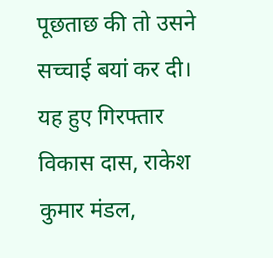पूछताछ की तो उसने सच्चाई बयां कर दी।
यह हुए गिरफ्तार
विकास दास, राकेश कुमार मंडल,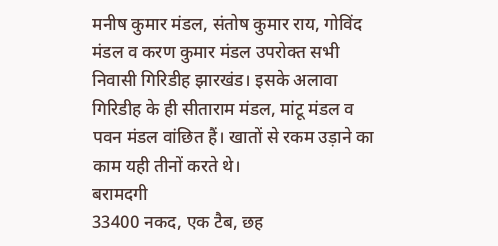मनीष कुमार मंडल, संतोष कुमार राय, गोविंद मंडल व करण कुमार मंडल उपरोक्त सभी निवासी गिरिडीह झारखंड। इसके अलावा गिरिडीह के ही सीताराम मंडल, मांटू मंडल व पवन मंडल वांछित हैं। खातों से रकम उड़ाने का काम यही तीनों करते थे।
बरामदगी
33400 नकद, एक टैब, छह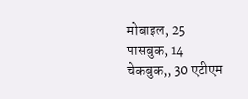मोबाइल, 25 पासबुक, 14 चेकबुक,, 30 एटीएम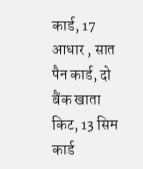कार्ड, 17 आधार , सात पैन कार्ड, दो बैंक खाता किट, 13 सिम कार्ड